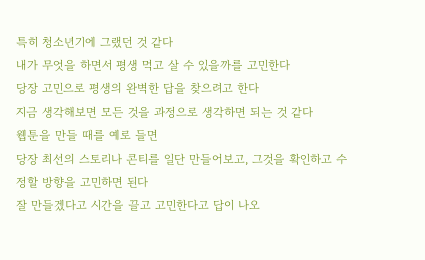특히 청소년기에 그랬던 것 같다
내가 무엇을 하면서 평생 먹고 살 수 있을까를 고민한다
당장 고민으로 평생의 완벽한 답을 찾으려고 한다
지금 생각해보면 모든 것을 과정으로 생각하면 되는 것 같다
웹툰을 만들 때를 예로 들면
당장 최선의 스토리나 콘티를 일단 만들어보고, 그것을 확인하고 수정할 방향을 고민하면 된다
잘 만들겠다고 시간을 끌고 고민한다고 답이 나오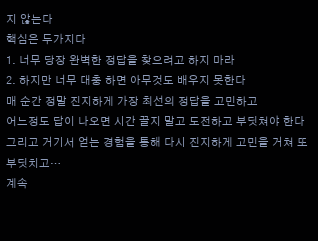지 않는다
핵심은 두가지다
1. 너무 당장 완벽한 정답을 찾으려고 하지 마라
2. 하지만 너무 대충 하면 아무것도 배우지 못한다
매 순간 정말 진지하게 가장 최선의 정답을 고민하고
어느정도 답이 나오면 시간 끌지 말고 도전하고 부딧쳐야 한다
그리고 거기서 얻는 경험을 통해 다시 진지하게 고민을 거쳐 또 부딧치고…
계속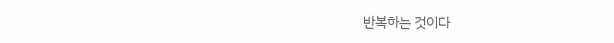반복하는 것이다